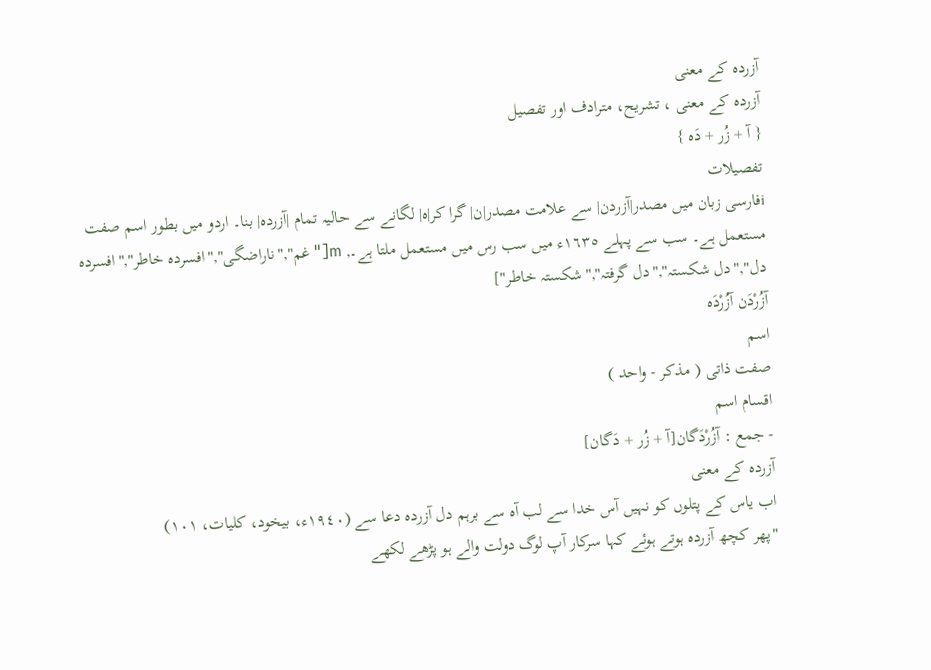آزردہ کے معنی
آزردہ کے معنی ، تشریح، مترادف اور تفصیل
{ آ + زُر + دَہ }
تفصیلات
iفارسی زبان میں مصدر|آزردن| سے علامت مصدر|ن| گرا کر|ہ| لگانے سے حالیہ تمام |آزردہ| بنا۔ اردو میں بطور اسم صفت مستعمل ہے۔ سب سے پہلے ١٦٣٥ء میں سب رس میں مستعمل ملتا ہے۔, m["غم","ناراضگی","افسردہ خاطر","افسردہ دل","دل شکستہ","دل گرفتہ","شکستہ خاطر"]
آزُرْدَن آزُرْدَہ
اسم
صفت ذاتی ( مذکر - واحد )
اقسام اسم
- جمع : آزُرْدَگان[آ + زُر + دَگان]
آزردہ کے معنی
اب یاس کے پتلوں کو نہیں آس خدا سے لب آہ سے برہم دل آزردہ دعا سے (١٩٤٠ء، بیخود، کلیات، ١٠١)
"پھر کچھ آزردہ ہوتے ہوئے کہا سرکار آپ لوگ دولت والے ہو پڑھے لکھے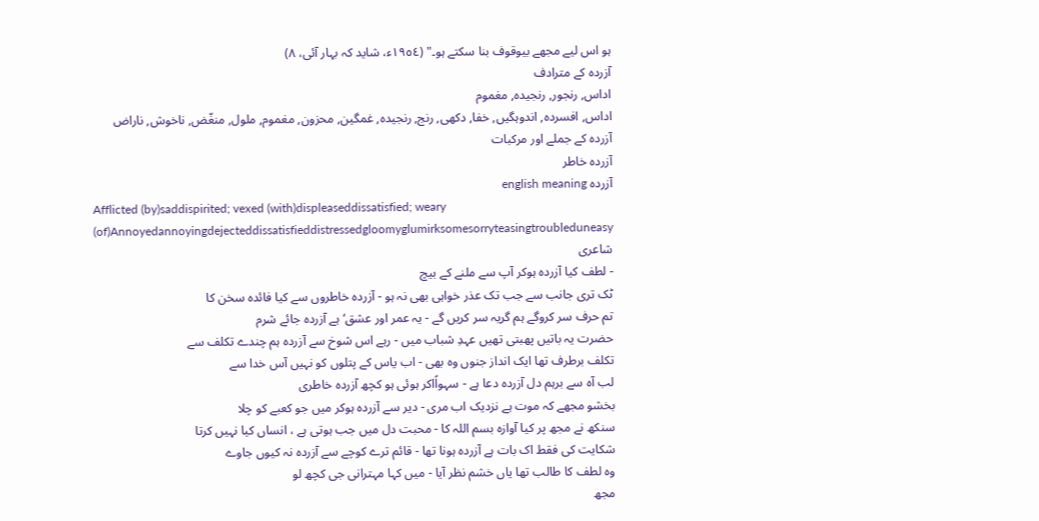ہو اس لیے مجھے بیوقوف بنا سکتے ہو۔" (١٩٥٤ء، شاید کہ بہار آئی، ٨)
آزردہ کے مترادف
اداس, رنجور, رنجیدہ, مغموم
اداس, افسردہ, اندوہگیں, خفا, دکھی, رنج, رنجیدہ, غمگین, محزون, مغموم, ملول, منغّض, ناخوش, ناراض
آزردہ کے جملے اور مرکبات
آزردہ خاطر
آزردہ english meaning
Afflicted (by)saddispirited; vexed (with)displeaseddissatisfied; weary (of)Annoyedannoyingdejecteddissatisfieddistressedgloomyglumirksomesorryteasingtroubleduneasy
شاعری
- لطف کیا آزردہ ہوکر آپ سے ملنے کے بیچ
ٹک تری جانب سے جب تک عذر خواہی بھی نہ ہو - آزردہ خاطروں سے کیا فائدہ سخن کا
تم حرف سر کروگے ہم گریہ سر کریں گے - یہ عمر اور عشق‘ ہے آزردہ جائے شرم
حضرت یہ باتیں پھبتی تھیں عہدِ شباب میں - رہے اس شوخ سے آزردہ ہم چندے تکلف سے
تکلف برطرف تھا ایک انداز جنوں وہ بھی - اب یاس کے پتلوں کو نہیں آس خدا سے
لب آہ سے برہم دل آزردہ دعا ہے - سہواًاکر ہوئی ہو کچھ آزردہ خاطری
بخشو مجھے کہ موت ہے نزدیک اب مری - دیر سے آزردہ ہوکر میں جو کعبے کو چلا
سنکھ نے مجھ پر کیا آوازہ بسم اللہ کا - محبت دل میں جب ہوتی ہے ، انساں کیا نہیں کرتا
شکایت کی فقط اک بات ہے آزردہ ہونا تھا - قائم ترے کوچے سے آزردہ نہ کیوں جاوے
وہ لطف کا طالب تھا یاں خشم نظر آیا - میں کہا مہترانی جی کچھ لو
مجھ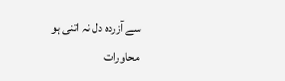سے آزردہ دل نہ اتنی ہو
محاورات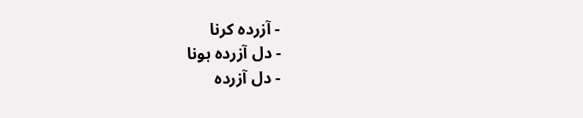- آزردہ کرنا
- دل آزردہ ہونا
- دل آزردہ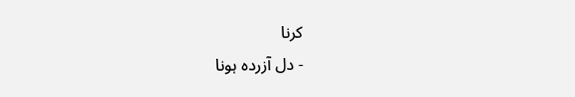کرنا
- دل آزردہ ہونا